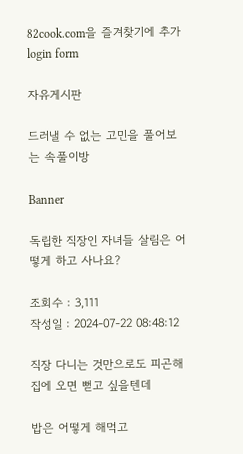82cook.com을 즐겨찾기에 추가
login form

자유게시판

드러낼 수 없는 고민을 풀어보는 속풀이방

Banner

독립한 직장인 자녀들 살림은 어떻게 하고 사나요?

조회수 : 3,111
작성일 : 2024-07-22 08:48:12

직장 다니는 것만으로도 피곤해 집에 오면 뻗고 싶을텐데

밥은 어떻게 해먹고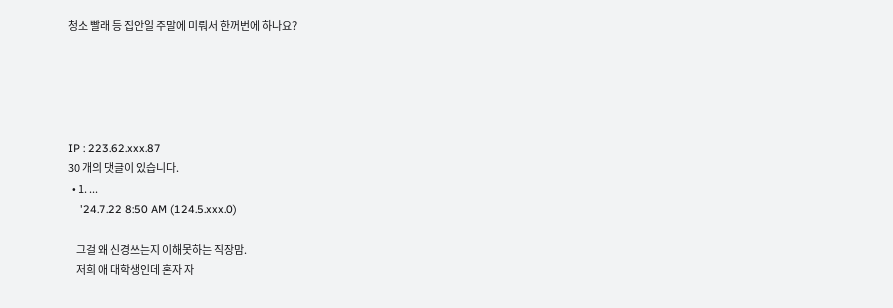청소 빨래 등 집안일 주말에 미뤄서 한꺼번에 하나요?





IP : 223.62.xxx.87
30 개의 댓글이 있습니다.
  • 1. ...
    '24.7.22 8:50 AM (124.5.xxx.0)

    그걸 왜 신경쓰는지 이해못하는 직장맘.
    저희 애 대학생인데 혼자 자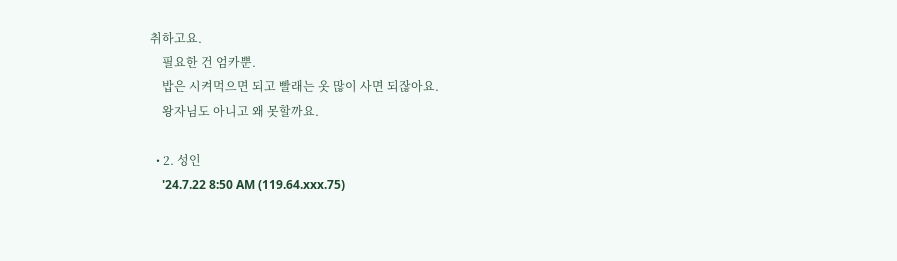취하고요.
    필요한 건 엄카뿐.
    밥은 시켜먹으면 되고 빨래는 옷 많이 사면 되잖아요.
    왕자님도 아니고 왜 못할까요.

  • 2. 성인
    '24.7.22 8:50 AM (119.64.xxx.75)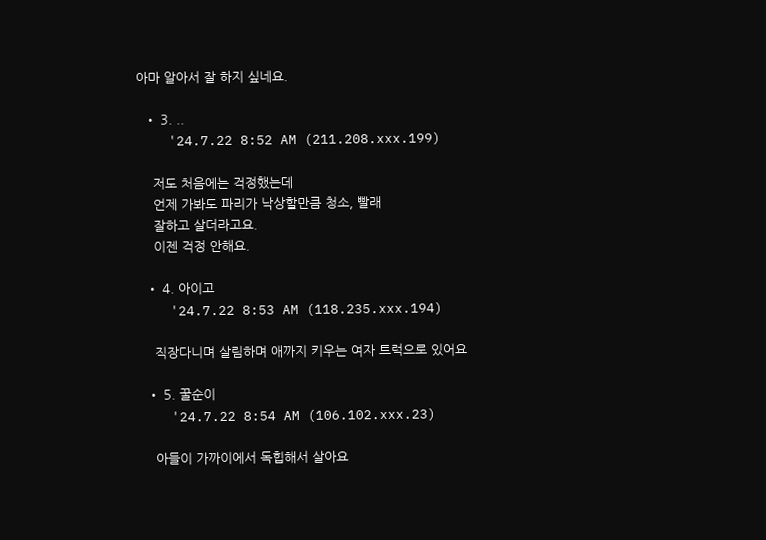아마 알아서 잘 하지 싶네요.

  • 3. ..
    '24.7.22 8:52 AM (211.208.xxx.199)

    저도 처음에는 걱정했는데
    언제 가봐도 파리가 낙상할만큼 청소, 빨래
    잘하고 살더라고요.
    이젠 걱정 안해요.

  • 4. 아이고
    '24.7.22 8:53 AM (118.235.xxx.194)

    직장다니며 살림하며 애까지 키우는 여자 트럭으로 있어요

  • 5. 꿀순이
    '24.7.22 8:54 AM (106.102.xxx.23)

    아들이 가까이에서 독힙해서 살아요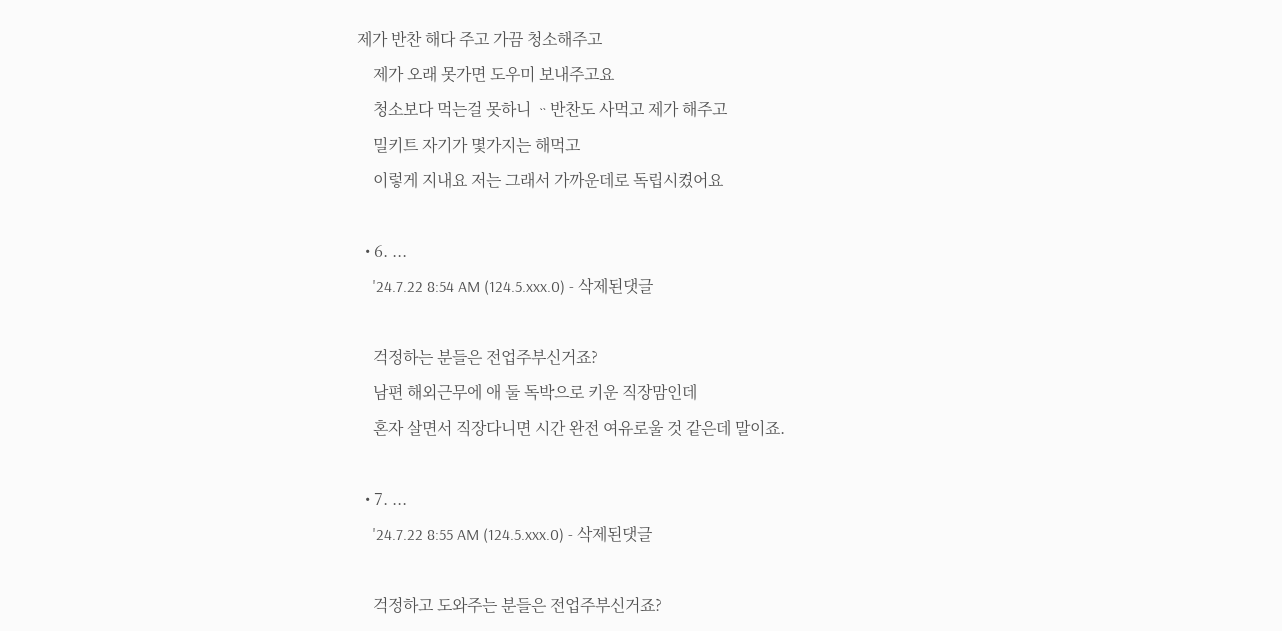제가 반찬 해다 주고 가끔 청소해주고
    제가 오래 못가면 도우미 보내주고요
    청소보다 먹는걸 못하니 ᆢ반찬도 사먹고 제가 해주고
    밀키트 자기가 몇가지는 해먹고
    이렇게 지내요 저는 그래서 가까운데로 독립시켰어요

  • 6. ...
    '24.7.22 8:54 AM (124.5.xxx.0) - 삭제된댓글

    걱정하는 분들은 전업주부신거죠?
    남편 해외근무에 애 둘 독박으로 키운 직장맘인데
    혼자 살면서 직장다니면 시간 완전 여유로울 것 같은데 말이죠.

  • 7. ...
    '24.7.22 8:55 AM (124.5.xxx.0) - 삭제된댓글

    걱정하고 도와주는 분들은 전업주부신거죠?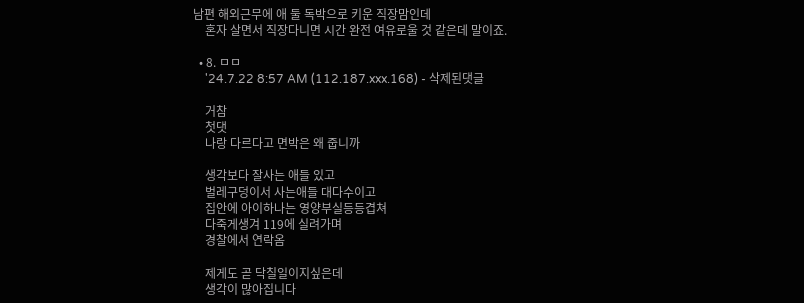남편 해외근무에 애 둘 독박으로 키운 직장맘인데
    혼자 살면서 직장다니면 시간 완전 여유로울 것 같은데 말이죠.

  • 8. ㅁㅁ
    '24.7.22 8:57 AM (112.187.xxx.168) - 삭제된댓글

    거참
    첫댓
    나랑 다르다고 면박은 왜 줍니까

    생각보다 잘사는 애들 있고
    벌레구덩이서 사는애들 대다수이고
    집안에 아이하나는 영양부실등등겹쳐
    다죽게생겨 119에 실려가며
    경찰에서 연락옴

    제게도 곧 닥칠일이지싶은데
    생각이 많아집니다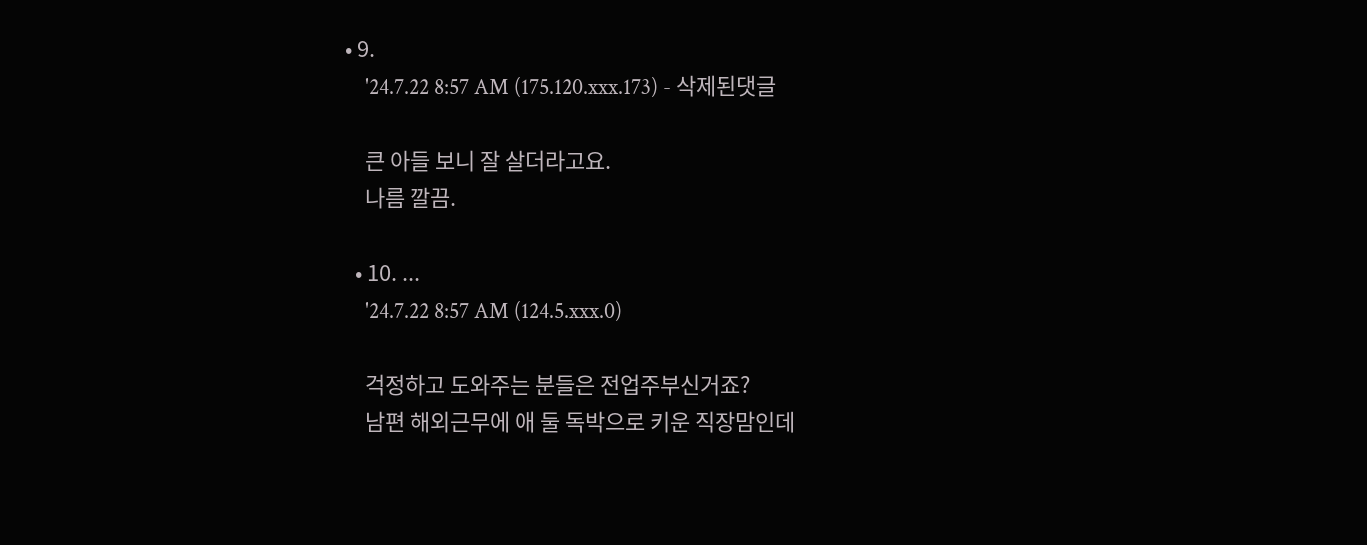• 9.
    '24.7.22 8:57 AM (175.120.xxx.173) - 삭제된댓글

    큰 아들 보니 잘 살더라고요.
    나름 깔끔.

  • 10. ...
    '24.7.22 8:57 AM (124.5.xxx.0)

    걱정하고 도와주는 분들은 전업주부신거죠?
    남편 해외근무에 애 둘 독박으로 키운 직장맘인데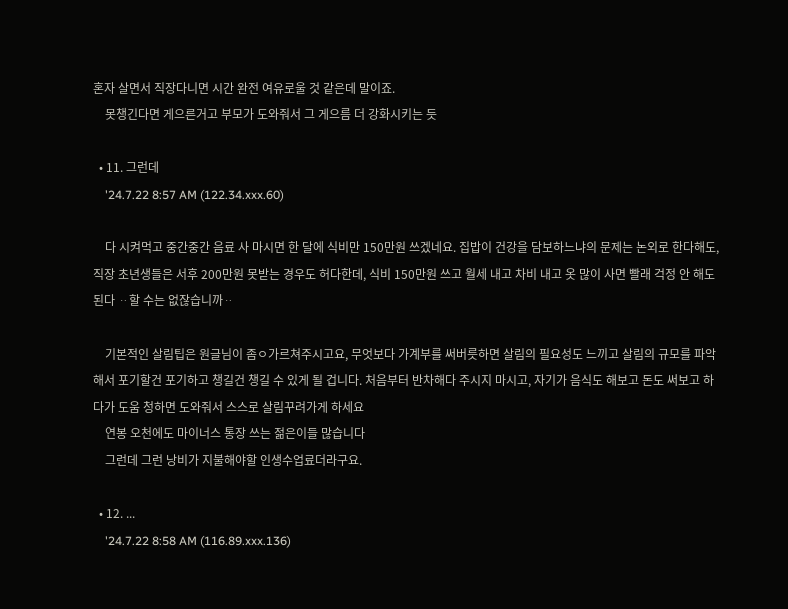혼자 살면서 직장다니면 시간 완전 여유로울 것 같은데 말이죠.
    못챙긴다면 게으른거고 부모가 도와줘서 그 게으름 더 강화시키는 듯

  • 11. 그런데
    '24.7.22 8:57 AM (122.34.xxx.60)

    다 시켜먹고 중간중간 음료 사 마시면 한 달에 식비만 150만원 쓰겠네요. 집밥이 건강을 담보하느냐의 문제는 논외로 한다해도, 직장 초년생들은 서후 200만원 못받는 경우도 허다한데, 식비 150만원 쓰고 월세 내고 차비 내고 옷 많이 사면 빨래 걱정 안 해도 된다 ᆢ할 수는 없잖습니까ᆢ

    기본적인 살림팁은 원글님이 좀ㅇ가르쳐주시고요, 무엇보다 가계부를 써버릇하면 살림의 필요성도 느끼고 살림의 규모를 파악해서 포기할건 포기하고 챙길건 챙길 수 있게 될 겁니다. 처음부터 반차해다 주시지 마시고, 자기가 음식도 해보고 돈도 써보고 하다가 도움 청하면 도와줘서 스스로 살림꾸려가게 하세요
    연봉 오천에도 마이너스 통장 쓰는 젊은이들 많습니다
    그런데 그런 낭비가 지불해야할 인생수업료더라구요.

  • 12. ...
    '24.7.22 8:58 AM (116.89.xxx.136)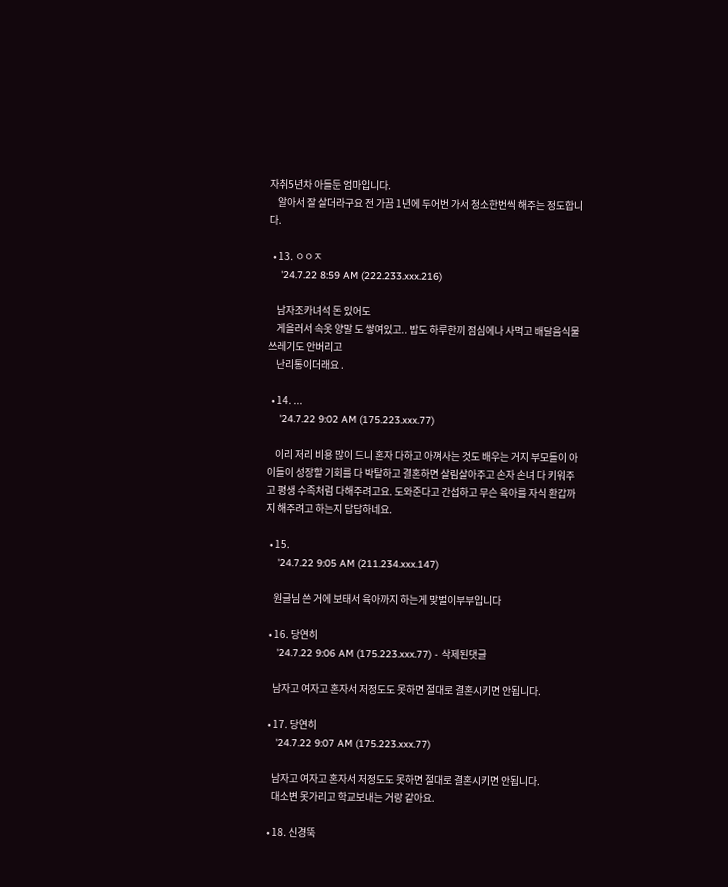자취5년차 아들둔 엄마입니다.
    알아서 잘 살더라구요 전 가끔 1년에 두어번 가서 청소한번씩 해주는 정도합니다.

  • 13. ㅇㅇㅈ
    '24.7.22 8:59 AM (222.233.xxx.216)

    남자조카녀석 돈 있어도
    게을러서 속옷 양말 도 쌓여있고.. 밥도 하루한끼 점심에나 사먹고 배달음식물쓰레기도 안버리고
    난리통이더래요 .

  • 14. ...
    '24.7.22 9:02 AM (175.223.xxx.77)

    이리 저리 비용 많이 드니 혼자 다하고 아껴사는 것도 배우는 거지 부모들이 아이들이 성장할 기회를 다 박탈하고 결혼하면 살림살아주고 손자 손녀 다 키워주고 평생 수족처럼 다해주려고요. 도와준다고 간섭하고 무슨 육아를 자식 환갑까지 해주려고 하는지 답답하네요.

  • 15.
    '24.7.22 9:05 AM (211.234.xxx.147)

    원글님 쓴 거에 보태서 육아까지 하는게 맞벌이부부입니다

  • 16. 당연히
    '24.7.22 9:06 AM (175.223.xxx.77) - 삭제된댓글

    남자고 여자고 혼자서 저정도도 못하면 절대로 결혼시키면 안됩니다.

  • 17. 당연히
    '24.7.22 9:07 AM (175.223.xxx.77)

    남자고 여자고 혼자서 저정도도 못하면 절대로 결혼시키면 안됩니다.
    대소변 못가리고 학교보내는 거랑 같아요.

  • 18. 신경뚝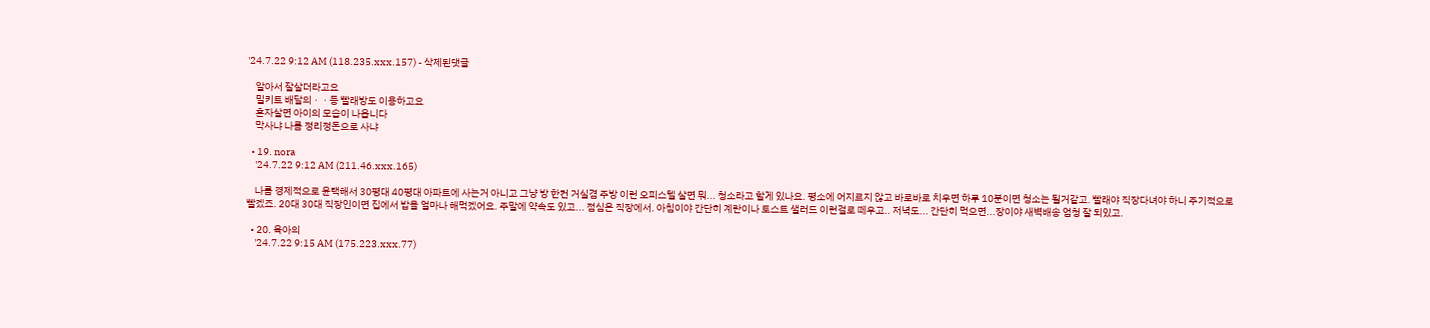'24.7.22 9:12 AM (118.235.xxx.157) - 삭제된댓글

    알아서 잘살더라고요
    밀키트 배달의ㆍㆍ등 빨래방도 이용하고요
    혼자살면 아이의 모습이 나옵니다
    막사냐 나름 정리정돈으로 사냐

  • 19. nora
    '24.7.22 9:12 AM (211.46.xxx.165)

    나름 경제적으로 윤택해서 30평대 40평대 아파트에 사는거 아니고 그냥 방 한컨 거실겸 주방 이런 오피스텔 살면 뭐... 청소라고 할게 있나요. 평소에 어지르지 않고 바로바로 치우면 하루 10분이면 청소는 될거같고. 빨래야 직장다녀야 하니 주기적으로 빨겠죠. 20대 30대 직장인이면 집에서 밥을 얼마나 해먹겠어요. 주말에 약속도 있고... 점심은 직장에서. 아침이야 간단히 계란이나 토스트 샐러드 이런걸로 떼우고.. 저녁도... 간단히 먹으면...장이야 새벽배송 엄청 잘 되있고.

  • 20. 육아의
    '24.7.22 9:15 AM (175.223.xxx.77)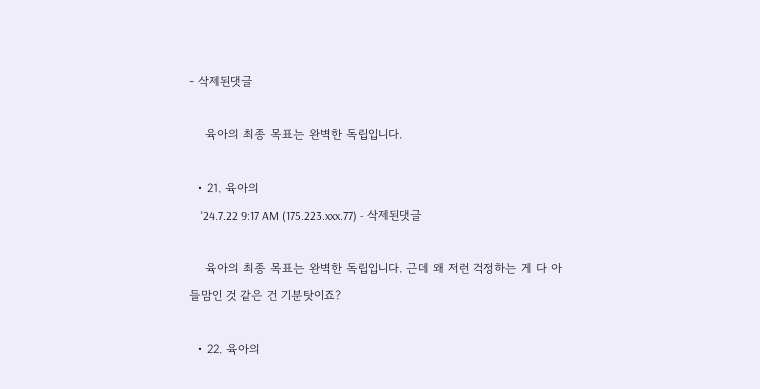- 삭제된댓글

    육아의 최종 목표는 완벽한 독립입니다.

  • 21. 육아의
    '24.7.22 9:17 AM (175.223.xxx.77) - 삭제된댓글

    육아의 최종 목표는 완벽한 독립입니다. 근데 왜 저런 걱정하는 게 다 아들맘인 것 같은 건 기분탓이죠?

  • 22. 육아의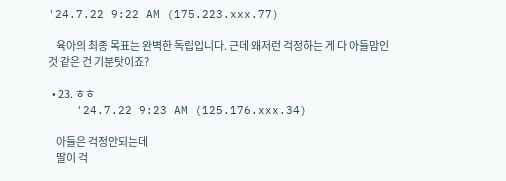'24.7.22 9:22 AM (175.223.xxx.77)

    육아의 최종 목표는 완벽한 독립입니다. 근데 왜저런 걱정하는 게 다 아들맘인 것 같은 건 기분탓이죠?

  • 23. ㅎㅎ
    '24.7.22 9:23 AM (125.176.xxx.34)

    아들은 걱정안되는데
    딸이 걱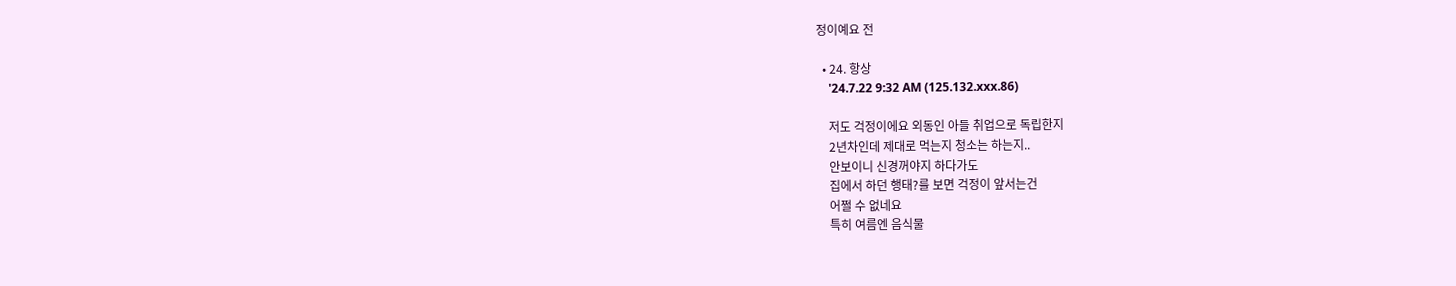정이예요 전

  • 24. 항상
    '24.7.22 9:32 AM (125.132.xxx.86)

    저도 걱정이에요 외동인 아들 취업으로 독립한지
    2년차인데 제대로 먹는지 청소는 하는지..
    안보이니 신경꺼야지 하다가도
    집에서 하던 행태?를 보면 걱정이 앞서는건
    어쩔 수 없네요
    특히 여름엔 음식물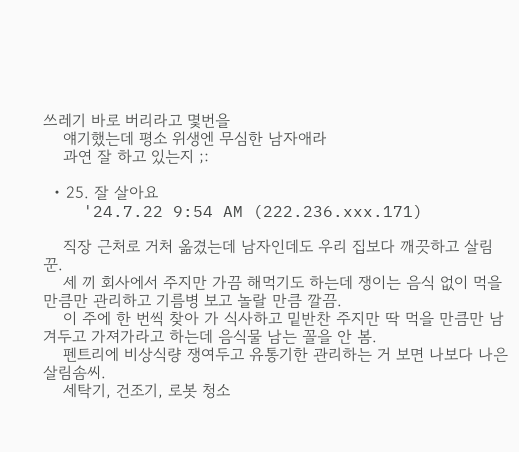쓰레기 바로 버리라고 몇번을
    얘기했는데 평소 위생엔 무심한 남자애라
    과연 잘 하고 있는지 ;:

  • 25. 잘 살아요
    '24.7.22 9:54 AM (222.236.xxx.171)

    직장 근처로 거처 옮겼는데 남자인데도 우리 집보다 깨끗하고 살림꾼.
    세 끼 회사에서 주지만 가끔 해먹기도 하는데 쟁이는 음식 없이 먹을 만큼만 관리하고 기름병 보고 놀랄 만큼 깔끔.
    이 주에 한 번씩 찾아 가 식사하고 밑반찬 주지만 딱 먹을 만큼만 남겨두고 가져가라고 하는데 음식물 남는 꼴을 안 봄.
    펜트리에 비상식량 쟁여두고 유통기한 관리하는 거 보면 나보다 나은 살림솜씨.
    세탁기, 건조기, 로봇 청소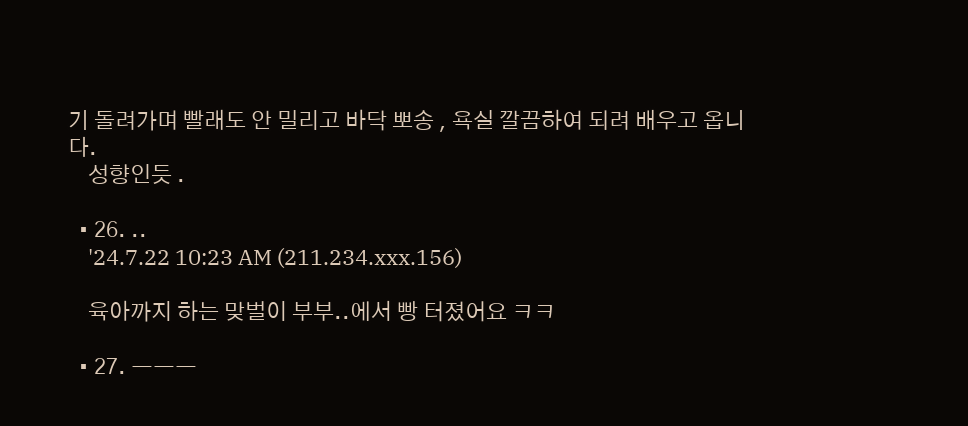기 돌려가며 빨래도 안 밀리고 바닥 뽀송 , 욕실 깔끔하여 되려 배우고 옵니다.
    성향인듯 .

  • 26. ..
    '24.7.22 10:23 AM (211.234.xxx.156)

    육아까지 하는 맞벌이 부부..에서 빵 터졌어요 ㅋㅋ

  • 27. ㅡㅡㅡ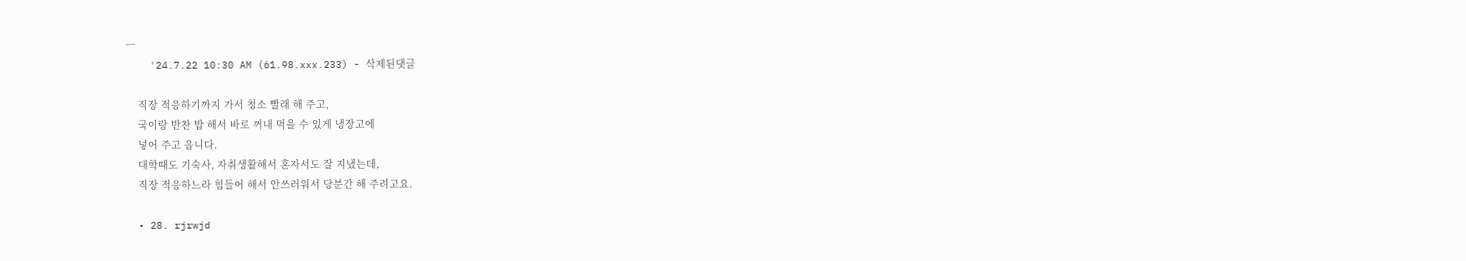ㅡ
    '24.7.22 10:30 AM (61.98.xxx.233) - 삭제된댓글

    직장 적응하기까지 가서 청소 빨래 해 주고,
    국이랑 반찬 밥 해서 바로 꺼내 먹을 수 있게 냉장고에
    넣어 주고 옵니다.
    대학때도 기숙사, 자취생활해서 혼자서도 잘 지냈는데,
    직장 적응하느라 힘들어 해서 안쓰러워서 당분간 해 주려고요.

  • 28. rjrwjd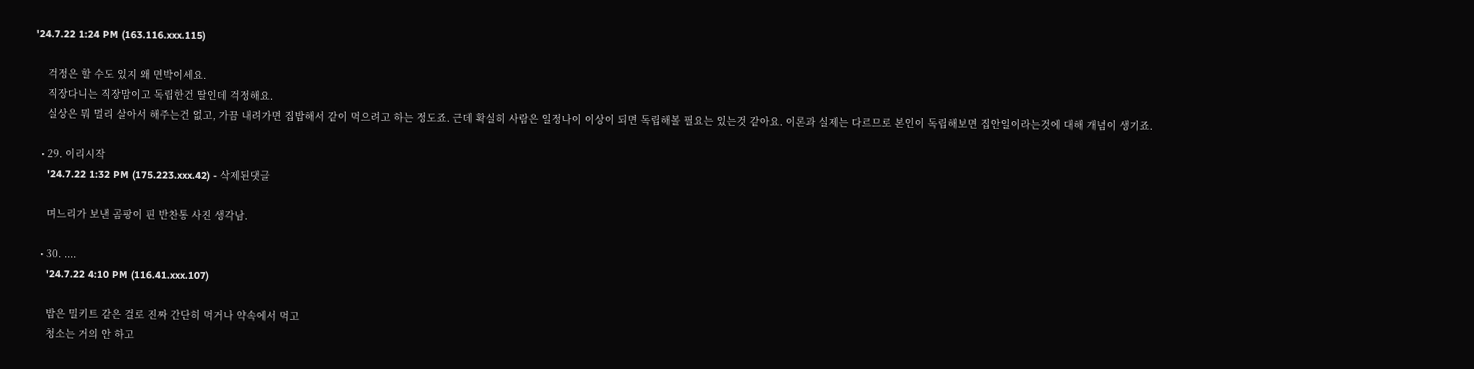'24.7.22 1:24 PM (163.116.xxx.115)

    걱정은 할 수도 있지 왜 면박이세요.
    직장다니는 직장맘이고 독립한건 딸인데 걱정해요.
    실상은 뭐 멀리 살아서 해주는건 없고, 가끔 내려가면 집밥해서 같이 먹으려고 하는 정도죠. 근데 확실히 사람은 일정나이 이상이 되면 독립해볼 필요는 있는것 같아요. 이론과 실제는 다르므로 본인이 독립해보면 집안일이라는것에 대해 개념이 생기죠.

  • 29. 이리시작
    '24.7.22 1:32 PM (175.223.xxx.42) - 삭제된댓글

    며느리가 보낸 곰팡이 핀 반찬통 사진 생각남.

  • 30. ....
    '24.7.22 4:10 PM (116.41.xxx.107)

    밥은 밀키트 같은 걸로 진짜 간단히 먹거나 약속에서 먹고
    청소는 거의 안 하고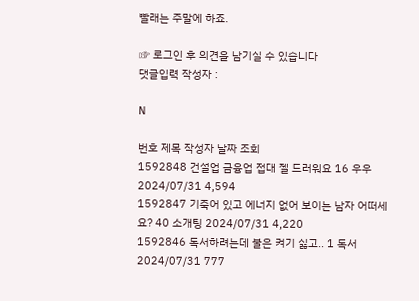빨래는 주말에 하죠.

☞ 로그인 후 의견을 남기실 수 있습니다
댓글입력 작성자 :

N

번호 제목 작성자 날짜 조회
1592848 건설업 금융업 접대 젤 드러워요 16 우우 2024/07/31 4,594
1592847 기죽어 있고 에너지 없어 보이는 남자 어떠세요? 40 소개팅 2024/07/31 4,220
1592846 독서하려는데 불은 켜기 싫고.. 1 독서 2024/07/31 777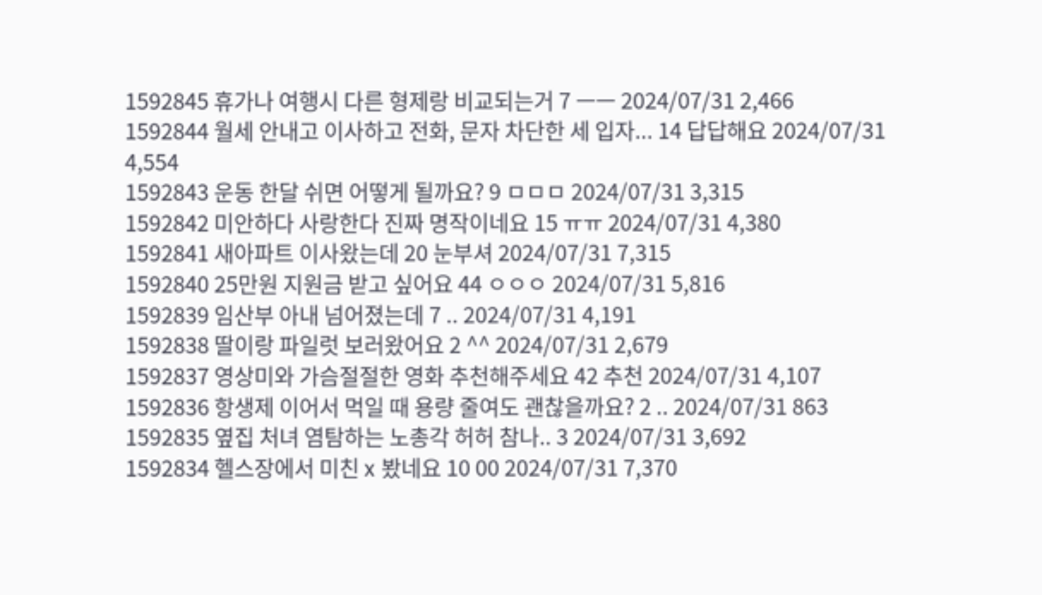1592845 휴가나 여행시 다른 형제랑 비교되는거 7 ㅡㅡ 2024/07/31 2,466
1592844 월세 안내고 이사하고 전화, 문자 차단한 세 입자... 14 답답해요 2024/07/31 4,554
1592843 운동 한달 쉬면 어떻게 될까요? 9 ㅁㅁㅁ 2024/07/31 3,315
1592842 미안하다 사랑한다 진짜 명작이네요 15 ㅠㅠ 2024/07/31 4,380
1592841 새아파트 이사왔는데 20 눈부셔 2024/07/31 7,315
1592840 25만원 지원금 받고 싶어요 44 ㅇㅇㅇ 2024/07/31 5,816
1592839 임산부 아내 넘어졌는데 7 .. 2024/07/31 4,191
1592838 딸이랑 파일럿 보러왔어요 2 ^^ 2024/07/31 2,679
1592837 영상미와 가슴절절한 영화 추천해주세요 42 추천 2024/07/31 4,107
1592836 항생제 이어서 먹일 때 용량 줄여도 괜찮을까요? 2 .. 2024/07/31 863
1592835 옆집 처녀 염탐하는 노총각 허허 참나.. 3 2024/07/31 3,692
1592834 헬스장에서 미친 x 봤네요 10 00 2024/07/31 7,370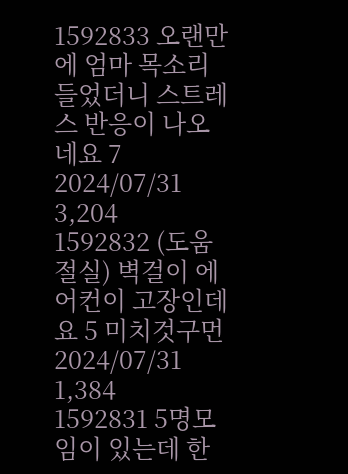1592833 오랜만에 엄마 목소리 들었더니 스트레스 반응이 나오네요 7 2024/07/31 3,204
1592832 (도움절실) 벽걸이 에어컨이 고장인데요 5 미치것구먼 2024/07/31 1,384
1592831 5명모임이 있는데 한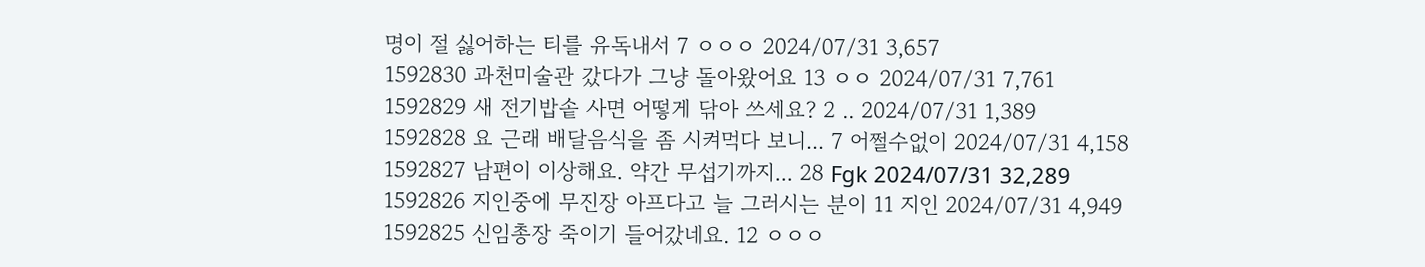명이 절 싫어하는 티를 유독내서 7 ㅇㅇㅇ 2024/07/31 3,657
1592830 과천미술관 갔다가 그냥 돌아왔어요 13 ㅇㅇ 2024/07/31 7,761
1592829 새 전기밥솥 사면 어떻게 닦아 쓰세요? 2 .. 2024/07/31 1,389
1592828 요 근래 배달음식을 좀 시켜먹다 보니... 7 어쩔수없이 2024/07/31 4,158
1592827 남편이 이상해요. 약간 무섭기까지... 28 Fgk 2024/07/31 32,289
1592826 지인중에 무진장 아프다고 늘 그러시는 분이 11 지인 2024/07/31 4,949
1592825 신임총장 죽이기 들어갔네요. 12 ㅇㅇㅇ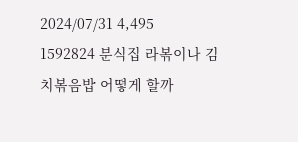2024/07/31 4,495
1592824 분식집 라볶이나 김치볶음밥 어떻게 할까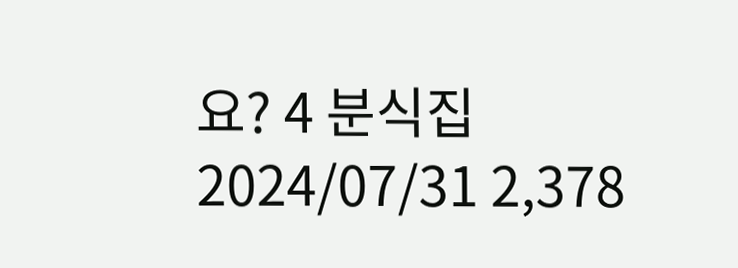요? 4 분식집 2024/07/31 2,378